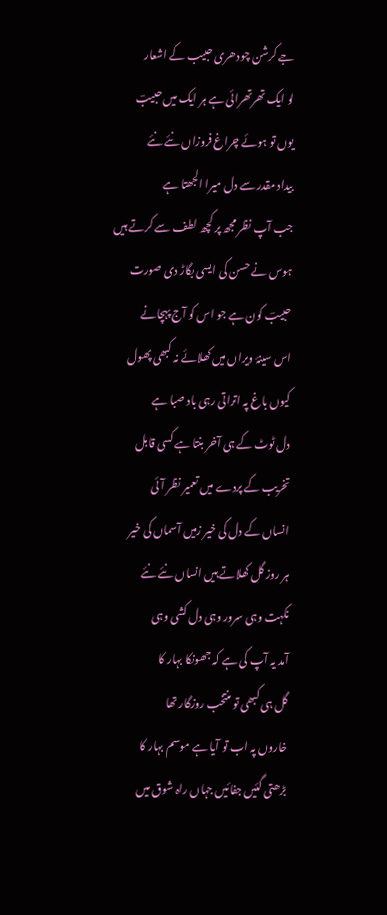جے کرشن چودھری حبیب کے اشعار
لو ایک تھرتھرائی ہے ہر ایک میں حبیبؔ
یوں تو ہوئے چراغ فروزاں نئے نئے
بیداد مقدر سے دل میرا الجھتا ہے
جب آپ نظر مجھ پر کچھ لطف سے کرتے ہیں
ہوس نے حسن کی ایسی بگاڑ دی صورت
حبیبؔ کون ہے جو اس کو آج پہچانے
اس سینۂ ویراں میں کھلائے نہ کبھی پھول
کیوں باغ پہ اتراتی رہی باد صبا ہے
دل ٹوٹ کے ہی آخر بنتا ہے کسی قابل
تخریب کے پردے میں تعمیر نظر آئی
انساں کے دل کی خیر زمیں آسماں کی خیر
ہر روز گل کھلاتے ہیں انساں نئے نئے
نکہت وہی سرور وہی دل کشی وہی
آمد یہ آپ کی ہے کہ جھونکا بہار کا
گل ہی کبھی تو منتخب روزگار تھا
خاروں پہ اب تو آیا ہے موسم بہار کا
بڑھتی گئیں جفائیں جہاں راہ شوق میں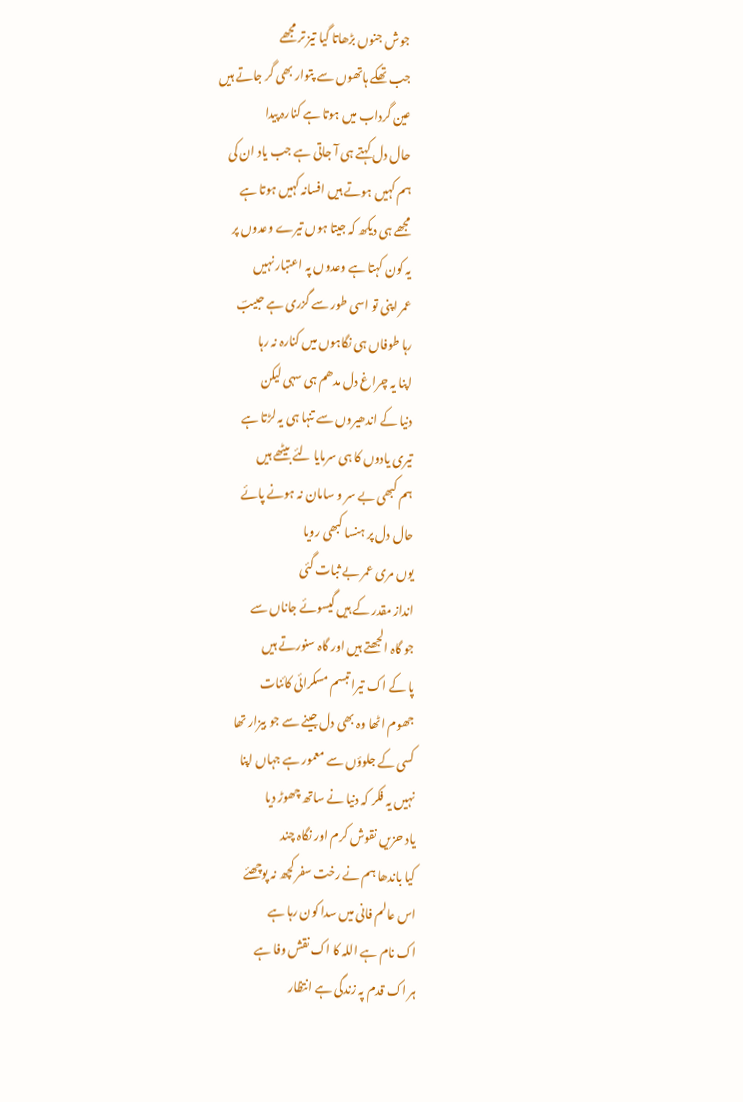جوش جنوں بڑھاتا گیا تیز تر مجھے
جب تھکے ہاتھوں سے پتوار بھی گر جاتے ہیں
عین گرداب میں ہوتا ہے کنارہ پیدا
حال دل کہتے ہی آ جاتی ہے جب یاد ان کی
ہم کہیں ہوتے ہیں افسانہ کہیں ہوتا ہے
مجھے ہی دیکھ کہ جیتا ہوں تیرے وعدوں پر
یہ کون کہتا ہے وعدوں پہ اعتبار نہیں
عمر اپنی تو اسی طور سے گزری ہے حبیبؔ
رہا طوفاں ہی نگاہوں میں کنارہ نہ رہا
اپنا یہ چراغ دل مدھم ہی سہی لیکن
دنیا کے اندھیروں سے تنہا ہی یہ لڑتا ہے
تیری یادوں کا ہی سرمایا لئے بیٹھے ہیں
ہم کبھی بے سر و سامان نہ ہونے پائے
حال دل پر ہنسا کبھی رویا
یوں مری عمر بے ثبات گئی
انداز مقدر کے ہیں گیسوئے جاناں سے
جو گاہ الجھتے ہیں اور گاہ سنورتے ہیں
پا کے اک تیرا تبسم مسکرائی کائنات
جھوم اٹھا وہ بھی دل جینے سے جو بیزار تھا
کسی کے جلوؤں سے معمور ہے جہاں اپنا
نہیں یہ فکر کہ دنیا نے ساتھ چھوڑ دیا
یاد حزیں نقوش کرم اور نگاہ چند
کیا باندھا ہم نے رخت سفر کچھ نہ پوچھئے
اس عالم فانی میں سدا کون رہا ہے
اک نام ہے اللہ کا اک نقش وفا ہے
ہر اک قدم پہ زندگی ہے انتظار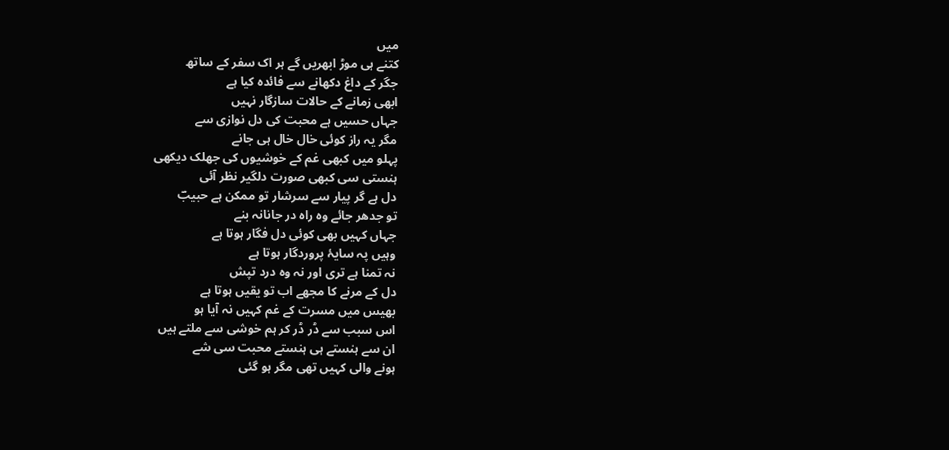میں
کتنے ہی موڑ ابھریں گے ہر اک سفر کے ساتھ
جگر کے داغ دکھانے سے فائدہ کیا ہے
ابھی زمانے کے حالات سازگار نہیں
جہاں حسیں ہے محبت کی دل نوازی سے
مگر یہ راز کوئی خال خال ہی جانے
پہلو میں کبھی غم کے خوشیوں کی جھلک دیکھی
ہنستی سی کبھی صورت دلگیر نظر آئی
دل ہے گر پیار سے سرشار تو ممکن ہے حبیبؔ
تو جدھر جائے وہ راہ در جانانہ بنے
جہاں کہیں بھی کوئی دل فگار ہوتا ہے
وہیں پہ سایۂ پروردگار ہوتا ہے
نہ تمنا ہے تری اور نہ وہ درد تپش
دل کے مرنے کا مجھے اب تو یقیں ہوتا ہے
بھیس میں مسرت کے غم کہیں نہ آیا ہو
اس سبب سے ڈر ڈر کر ہم خوشی سے ملتے ہیں
ان سے ہنستے ہی ہنستے محبت سی شے
ہونے والی کہیں تھی مگر ہو گئی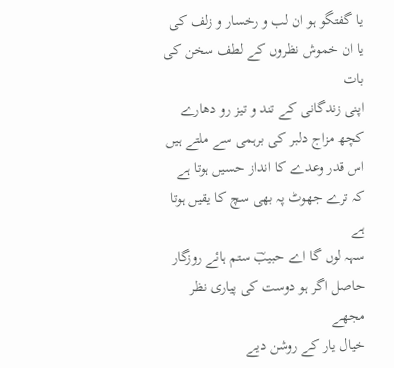یا گفتگو ہو ان لب و رخسار و زلف کی
یا ان خموش نظروں کے لطف سخن کی بات
اپنی زندگانی کے تند و تیز رو دھارے
کچھ مزاج دلبر کی برہمی سے ملتے ہیں
اس قدر وعدے کا انداز حسیں ہوتا ہے
کہ ترے جھوٹ پہ بھی سچ کا یقیں ہوتا ہے
سہہ لوں گا اے حبیبؔ ستم ہائے روزگار
حاصل اگر ہو دوست کی پیاری نظر مجھے
خیال یار کے روشن دیے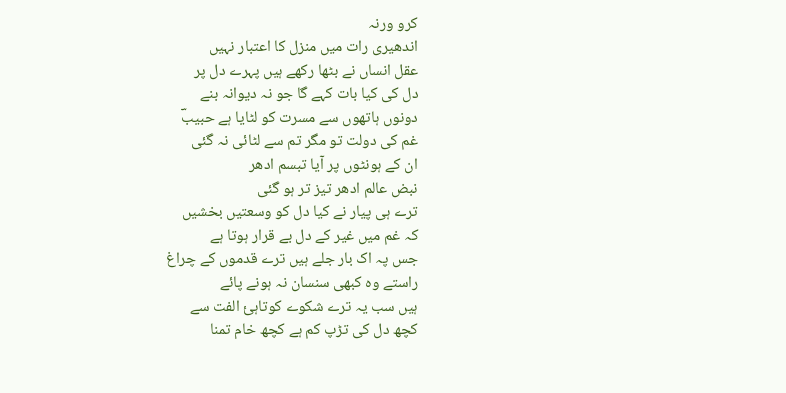کرو ورنہ
اندھیری رات میں منزل کا اعتبار نہیں
عقل انساں نے بٹھا رکھے ہیں پہرے دل پر
دل کی کیا بات کہے گا جو نہ دیوانہ بنے
دونوں ہاتھوں سے مسرت کو لٹایا ہے حبیبؔ
غم کی دولت تو مگر تم سے لٹائی نہ گئی
ان کے ہونٹوں پر آیا تبسم ادھر
نبض عالم ادھر تیز تر ہو گئی
ترے ہی پیار نے کیا دل کو وسعتیں بخشیں
کہ غم میں غیر کے دل بے قرار ہوتا ہے
جس پہ اک بار جلے ہیں ترے قدموں کے چراغ
راستے وہ کبھی سنسان نہ ہونے پائے
ہیں سب یہ ترے شکوے کوتاہیٔ الفت سے
کچھ دل کی تڑپ کم ہے کچھ خام تمنا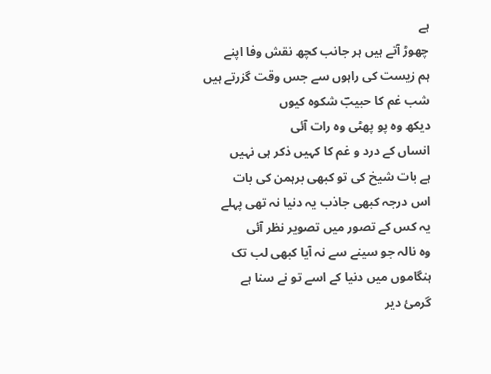ہے
چھوڑ آتے ہیں ہر جانب کچھ نقش وفا اپنے
ہم زیست کی راہوں سے جس وقت گزرتے ہیں
شب غم کا حبیبؔ شکوہ کیوں
دیکھ وہ پو پھٹی وہ رات آئی
انساں کے درد و غم کا کہیں ذکر ہی نہیں
ہے بات شیخ کی تو کبھی برہمن کی بات
اس درجہ کبھی جاذب یہ دنیا نہ تھی پہلے
یہ کس کے تصور میں تصویر نظر آئی
وہ نالہ جو سینے سے نہ آیا کبھی لب تک
ہنگاموں میں دنیا کے اسے تو نے سنا ہے
گرمیٔ دیر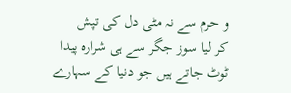و حرم سے نہ مٹی دل کی تپش
کر لیا سوز جگر سے ہی شرارہ پیدا
ٹوٹ جاتے ہیں جو دنیا کے سہارے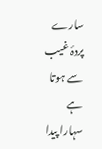سارے
پردۂ غیب سے ہوتا ہے سہارا پیدا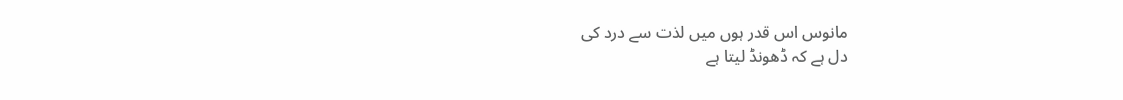مانوس اس قدر ہوں میں لذت سے درد کی
دل ہے کہ ڈھونڈ لیتا ہے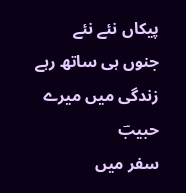پیکاں نئے نئے
جنوں ہی ساتھ رہے زندگی میں میرے حبیبؔ
سفر میں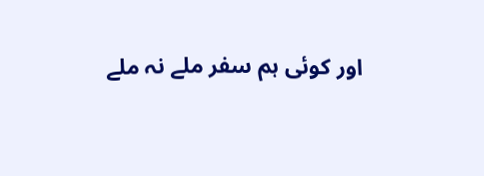اور کوئی ہم سفر ملے نہ ملے